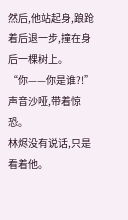然后,他站起身,踉跄着后退一步,撞在身后一棵树上。
“你——你是谁?!”
声音沙哑,带着惊恐。
林烬没有说话,只是看着他。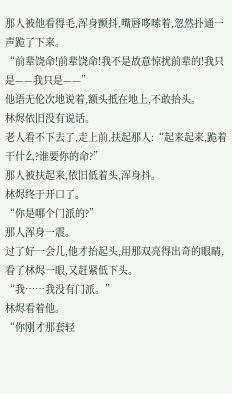那人被他看得毛,浑身颤抖,嘴唇哆嗦着,忽然扑通一声跪了下来。
“前辈饶命!前辈饶命!我不是故意惊扰前辈的!我只是——我只是——”
他语无伦次地说着,额头抵在地上,不敢抬头。
林烬依旧没有说话。
老人看不下去了,走上前,扶起那人:“起来起来,跪着干什么?谁要你的命?”
那人被扶起来,依旧低着头,浑身抖。
林烬终于开口了。
“你是哪个门派的?”
那人浑身一震。
过了好一会儿,他才抬起头,用那双亮得出奇的眼睛,看了林烬一眼,又赶紧低下头。
“我……我没有门派。”
林烬看着他。
“你刚才那套轻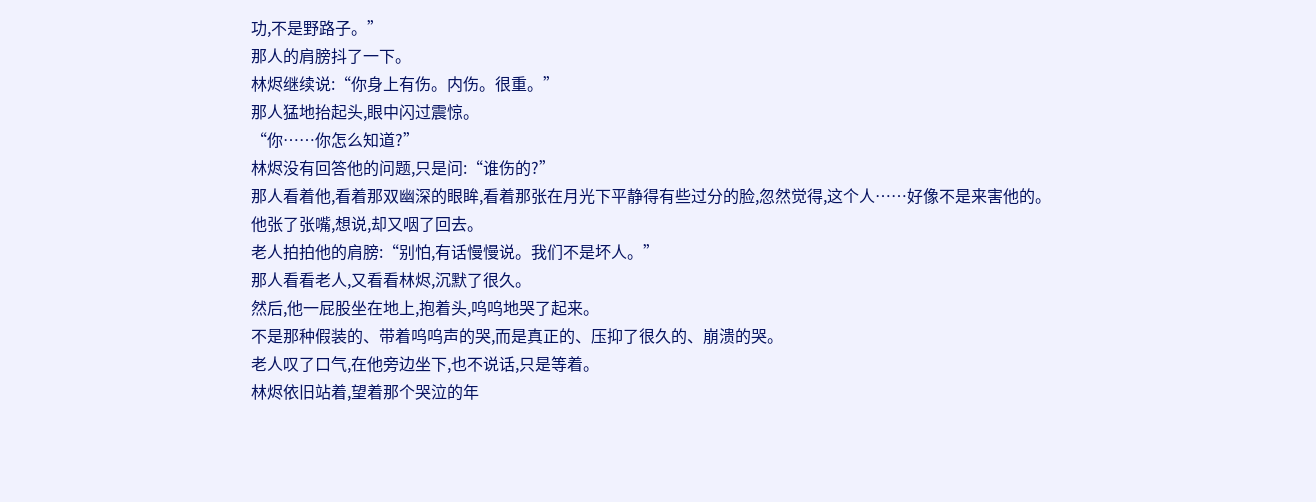功,不是野路子。”
那人的肩膀抖了一下。
林烬继续说:“你身上有伤。内伤。很重。”
那人猛地抬起头,眼中闪过震惊。
“你……你怎么知道?”
林烬没有回答他的问题,只是问:“谁伤的?”
那人看着他,看着那双幽深的眼眸,看着那张在月光下平静得有些过分的脸,忽然觉得,这个人……好像不是来害他的。
他张了张嘴,想说,却又咽了回去。
老人拍拍他的肩膀:“别怕,有话慢慢说。我们不是坏人。”
那人看看老人,又看看林烬,沉默了很久。
然后,他一屁股坐在地上,抱着头,呜呜地哭了起来。
不是那种假装的、带着呜呜声的哭,而是真正的、压抑了很久的、崩溃的哭。
老人叹了口气,在他旁边坐下,也不说话,只是等着。
林烬依旧站着,望着那个哭泣的年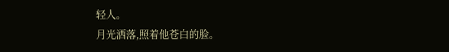轻人。
月光洒落,照着他苍白的脸。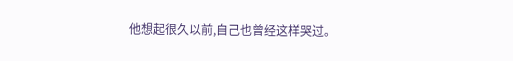他想起很久以前,自己也曾经这样哭过。